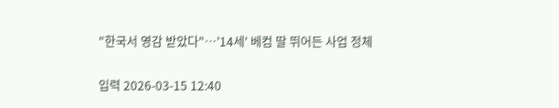"한국서 영감 받았다"…'14세' 베컴 딸 뛰어든 사업 정체

입력 2026-03-15 12:40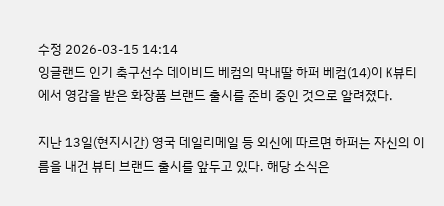수정 2026-03-15 14:14
잉글랜드 인기 축구선수 데이비드 베컴의 막내딸 하퍼 베컴(14)이 K뷰티에서 영감을 받은 화장품 브랜드 출시를 준비 중인 것으로 알려졌다.

지난 13일(현지시간) 영국 데일리메일 등 외신에 따르면 하퍼는 자신의 이름을 내건 뷰티 브랜드 출시를 앞두고 있다. 해당 소식은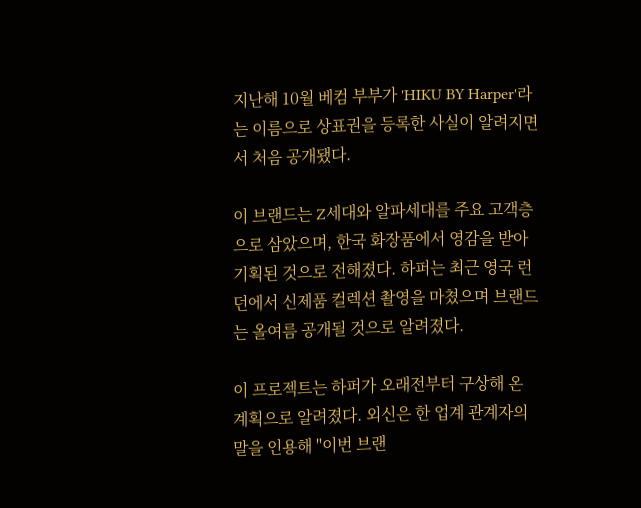지난해 10월 베컴 부부가 'HIKU BY Harper'라는 이름으로 상표권을 등록한 사실이 알려지면서 처음 공개됐다.

이 브랜드는 Z세대와 알파세대를 주요 고객층으로 삼았으며, 한국 화장품에서 영감을 받아 기획된 것으로 전해졌다. 하퍼는 최근 영국 런던에서 신제품 컬렉션 촬영을 마쳤으며 브랜드는 올여름 공개될 것으로 알려졌다.

이 프로젝트는 하퍼가 오래전부터 구상해 온 계획으로 알려졌다. 외신은 한 업계 관계자의 말을 인용해 "이번 브랜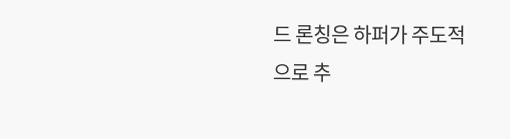드 론칭은 하퍼가 주도적으로 추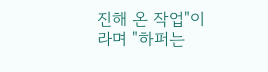진해 온 작업"이라며 "하퍼는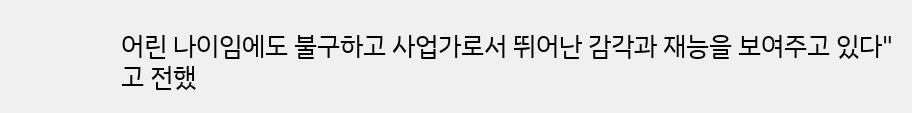어린 나이임에도 불구하고 사업가로서 뛰어난 감각과 재능을 보여주고 있다"고 전했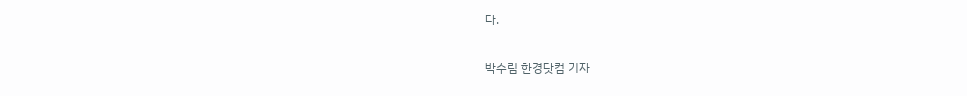다.

박수림 한경닷컴 기자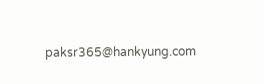paksr365@hankyung.com